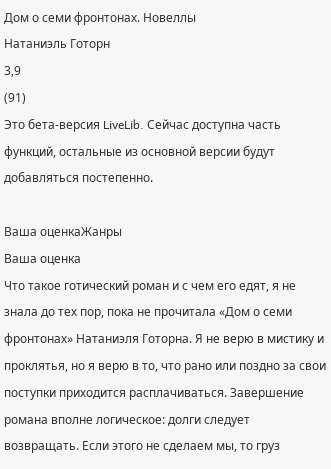Дом о семи фронтонах. Новеллы
Натаниэль Готорн
3,9
(91)
Это бета-версия LiveLib. Сейчас доступна часть функций, остальные из основной версии будут добавляться постепенно.

Ваша оценкаЖанры
Ваша оценка
Что такое готический роман и с чем его едят, я не знала до тех пор, пока не прочитала «Дом о семи фронтонах» Натаниэля Готорна. Я не верю в мистику и проклятья, но я верю в то, что рано или поздно за свои поступки приходится расплачиваться. Завершение романа вполне логическое: долги следует возвращать. Если этого не сделаем мы, то груз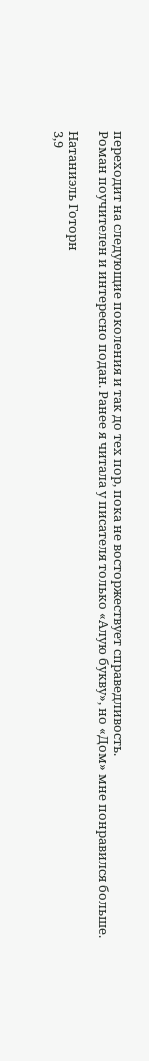переходит на следующие поколения и так до тех пор, пока не восторжествует справедливость.
Роман поучителен и интересно подан. Ранее я читала у писателя только «Алую букву», но «Дом» мне понравился больше.

Натаниэль Готорн
3,9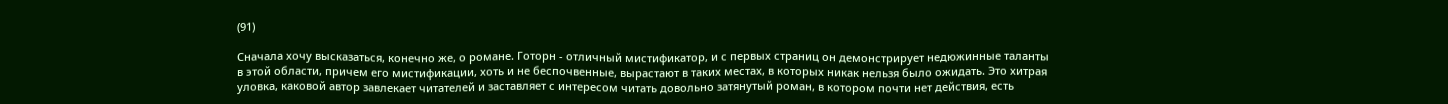(91)

Сначала хочу высказаться, конечно же, о романе. Готорн - отличный мистификатор, и с первых страниц он демонстрирует недюжинные таланты в этой области, причем его мистификации, хоть и не беспочвенные, вырастают в таких местах, в которых никак нельзя было ожидать. Это хитрая уловка, каковой автор завлекает читателей и заставляет с интересом читать довольно затянутый роман, в котором почти нет действия, есть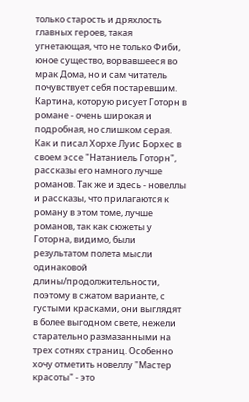только старость и дряхлость главных героев, такая угнетающая, что не только Фиби, юное существо, ворвавшееся во мрак Дома, но и сам читатель почувствует себя постаревшим. Картина, которую рисует Готорн в романе - очень широкая и подробная, но слишком серая.
Как и писал Хорхе Луис Борхес в своем эссе "Натаниель Готорн", рассказы его намного лучше романов. Так же и здесь - новеллы и рассказы, что прилагаются к роману в этом томе, лучше романов, так как сюжеты у Готорна, видимо, были результатом полета мысли одинаковой длины/продолжительности, поэтому в сжатом варианте, с густыми красками, они выглядят в более выгодном свете, нежели старательно размазанными на трех сотнях страниц. Особенно хочу отметить новеллу "Мастер красоты" - это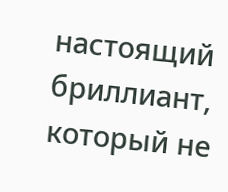настоящий бриллиант, который не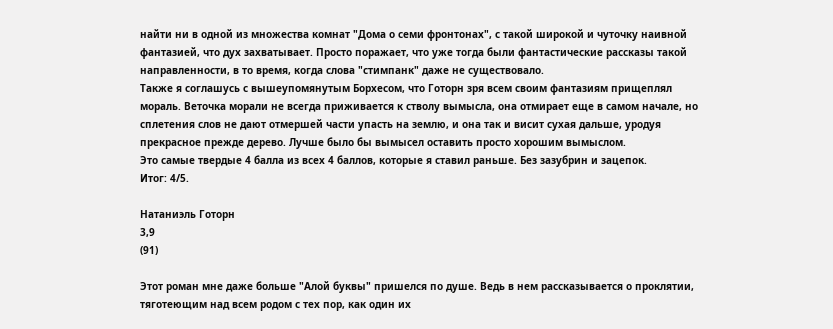найти ни в одной из множества комнат "Дома о семи фронтонах", с такой широкой и чуточку наивной фантазией, что дух захватывает. Просто поражает, что уже тогда были фантастические рассказы такой направленности, в то время, когда слова "стимпанк" даже не существовало.
Также я соглашусь с вышеупомянутым Борхесом, что Готорн зря всем своим фантазиям прищеплял мораль. Веточка морали не всегда приживается к стволу вымысла, она отмирает еще в самом начале, но сплетения слов не дают отмершей части упасть на землю, и она так и висит сухая дальше, уродуя прекрасное прежде дерево. Лучше было бы вымысел оставить просто хорошим вымыслом.
Это самые твердые 4 балла из всех 4 баллов, которые я ставил раньше. Без зазубрин и зацепок.
Итог: 4/5.

Натаниэль Готорн
3,9
(91)

Этот роман мне даже больше "Алой буквы" пришелся по душе. Ведь в нем рассказывается о проклятии, тяготеющим над всем родом с тех пор, как один их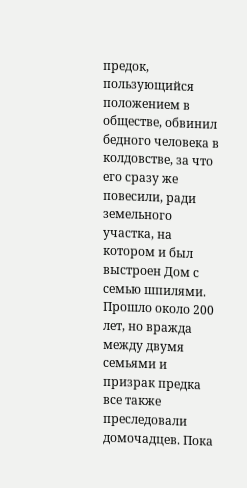предок, пользующийся положением в обществе, обвинил бедного человека в колдовстве, за что его сразу же повесили, ради земельного участка, на котором и был выстроен Дом с семью шпилями. Прошло около 200 лет, но вражда между двумя семьями и призрак предка все также преследовали домочадцев. Пока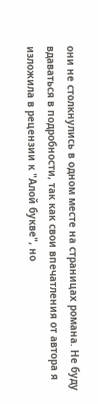они не столкнулись в одном месте на страницах романа. Не буду вдаваться в подробности, так как свои впечатления от автора я изложила в рецензии к "Алой букве", но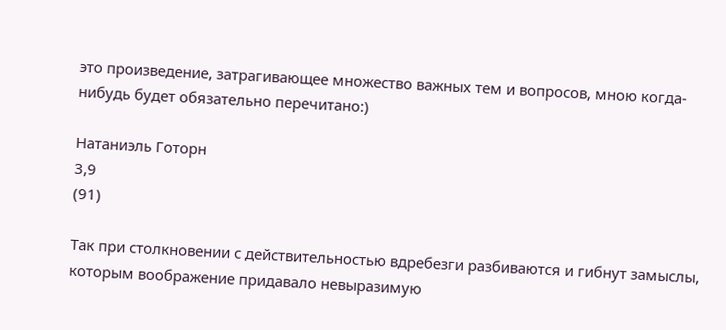это произведение, затрагивающее множество важных тем и вопросов, мною когда-нибудь будет обязательно перечитано:)

Натаниэль Готорн
3,9
(91)

Так при столкновении с действительностью вдребезги разбиваются и гибнут замыслы, которым воображение придавало невыразимую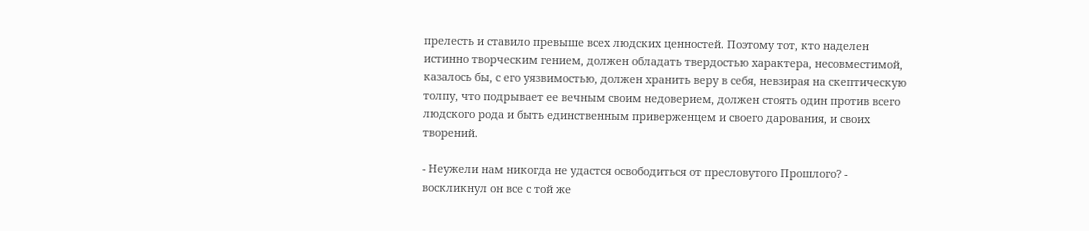прелесть и ставило превыше всех людских ценностей. Поэтому тот, кто наделен истинно творческим гением, должен обладать твердостью характера, несовместимой, казалось бы, с его уязвимостью, должен хранить веру в себя, невзирая на скептическую толпу, что подрывает ее вечным своим недоверием, должен стоять один против всего людского рода и быть единственным приверженцем и своего дарования, и своих творений.

- Неужели нам никогда не удастся освободиться от пресловутого Прошлого? - воскликнул он все с той же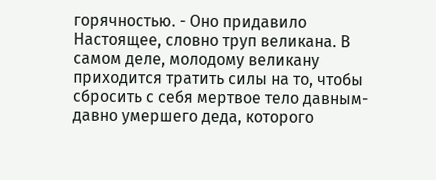горячностью. - Оно придавило Настоящее, словно труп великана. В самом деле, молодому великану приходится тратить силы на то, чтобы сбросить с себя мертвое тело давным-давно умершего деда, которого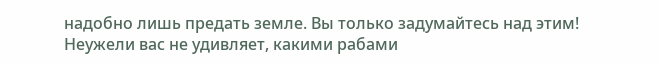надобно лишь предать земле. Вы только задумайтесь над этим! Неужели вас не удивляет, какими рабами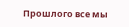Прошлого все мы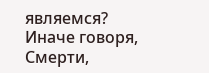являемся? Иначе говоря, Смерти,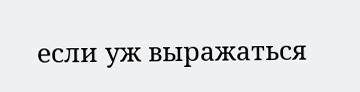если уж выражаться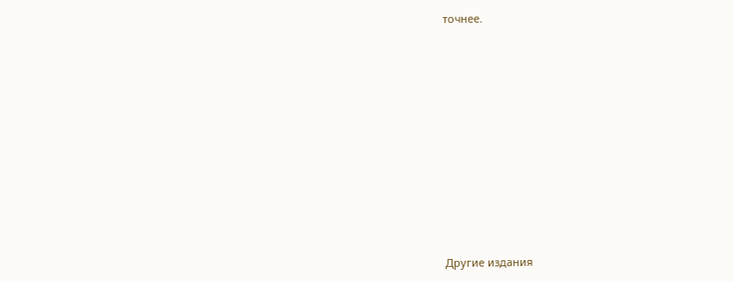точнее.














Другие издания